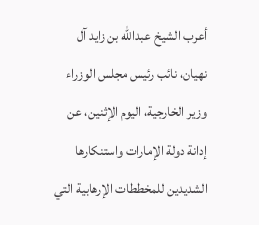أعرب الشيخ عبدالله بن زايد آل نهيان، نائب رئيس مجلس الوزراء وزير الخارجية، اليوم الإثنين، عن إدانة دولة الإمارات واستنكارها الشديدين للمخططات الإرهابية التي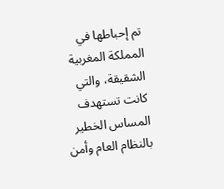تم إحباطها في المملكة المغربية الشقيقة، والتي كانت تستهدف المساس الخطير بالنظام العام وأمن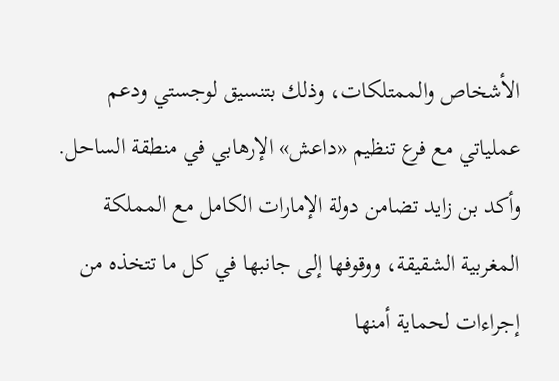الأشخاص والممتلكات، وذلك بتنسيق لوجستي ودعم عملياتي مع فرع تنظيم «داعش» الإرهابي في منطقة الساحل.
وأكد بن زايد تضامن دولة الإمارات الكامل مع المملكة المغربية الشقيقة، ووقوفها إلى جانبها في كل ما تتخذه من إجراءات لحماية أمنها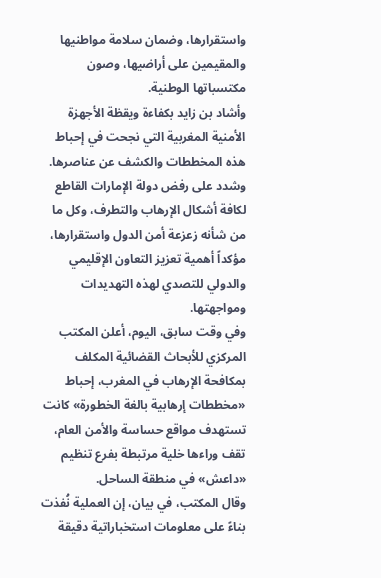واستقرارها، وضمان سلامة مواطنيها والمقيمين على أراضيها، وصون مكتسباتها الوطنية.
وأشاد بن زايد بكفاءة ويقظة الأجهزة الأمنية المغربية التي نجحت في إحباط هذه المخططات والكشف عن عناصرها.
وشدد على رفض دولة الإمارات القاطع لكافة أشكال الإرهاب والتطرف، وكل ما من شأنه زعزعة أمن الدول واستقرارها، مؤكداً أهمية تعزيز التعاون الإقليمي والدولي للتصدي لهذه التهديدات ومواجهتها.
وفي وقت سابق، اليوم، أعلن المكتب المركزي للأبحاث القضائية المكلف بمكافحة الإرهاب في المغرب، إحباط «مخططات إرهابية بالغة الخطورة» كانت تستهدف مواقع حساسة والأمن العام، تقف وراءها خلية مرتبطة بفرع تنظيم «داعش» في منطقة الساحل.
وقال المكتب، في بيان، إن العملية نُفذت بناءً على معلومات استخباراتية دقيقة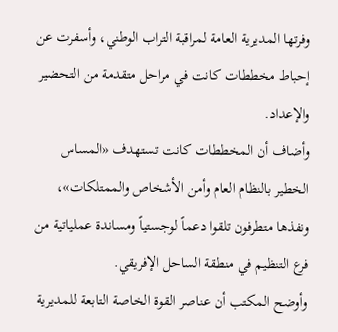وفرتها المديرية العامة لمراقبة التراب الوطني، وأسفرت عن إحباط مخططات كانت في مراحل متقدمة من التحضير والإعداد.
وأضاف أن المخططات كانت تستهدف «المساس الخطير بالنظام العام وأمن الأشخاص والممتلكات»، ونفذها متطرفون تلقوا دعماً لوجستياً ومساندة عملياتية من فرع التنظيم في منطقة الساحل الإفريقي.
وأوضح المكتب أن عناصر القوة الخاصة التابعة للمديرية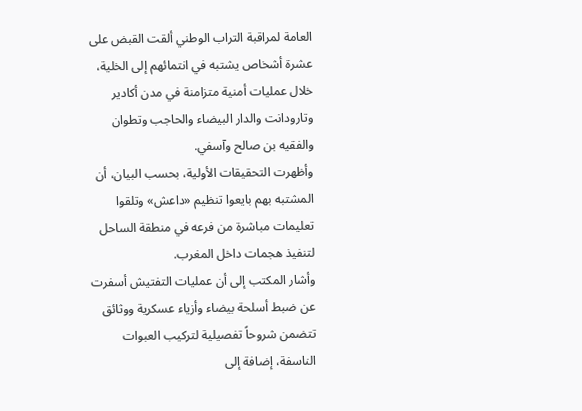العامة لمراقبة التراب الوطني ألقت القبض على عشرة أشخاص يشتبه في انتمائهم إلى الخلية، خلال عمليات أمنية متزامنة في مدن أكادير وتارودانت والدار البيضاء والحاجب وتطوان والفقيه بن صالح وآسفي.
وأظهرت التحقيقات الأولية، بحسب البيان، أن المشتبه بهم بايعوا تنظيم «داعش» وتلقوا تعليمات مباشرة من فرعه في منطقة الساحل لتنفيذ هجمات داخل المغرب.
وأشار المكتب إلى أن عمليات التفتيش أسفرت عن ضبط أسلحة بيضاء وأزياء عسكرية ووثائق تتضمن شروحاً تفصيلية لتركيب العبوات الناسفة، إضافة إلى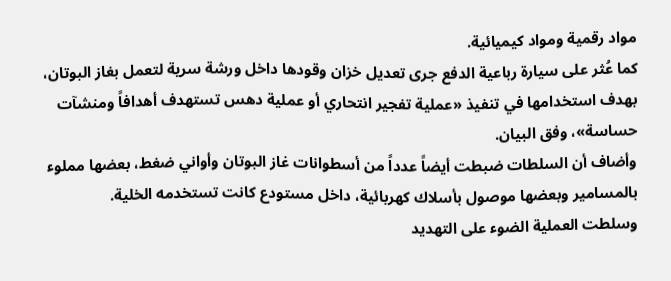مواد رقمية ومواد كيميائية.
كما عُثر على سيارة رباعية الدفع جرى تعديل خزان وقودها داخل ورشة سرية لتعمل بغاز البوتان، بهدف استخدامها في تنفيذ «عملية تفجير انتحاري أو عملية دهس تستهدف أهدافاً ومنشآت حساسة»، وفق البيان.
وأضاف أن السلطات ضبطت أيضاً عدداً من أسطوانات غاز البوتان وأواني ضغط، بعضها مملوء بالمسامير وبعضها موصول بأسلاك كهربائية، داخل مستودع كانت تستخدمه الخلية.
وسلطت العملية الضوء على التهديد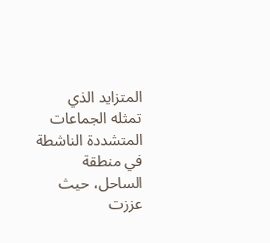المتزايد الذي تمثله الجماعات المتشددة الناشطة في منطقة الساحل، حيث عززت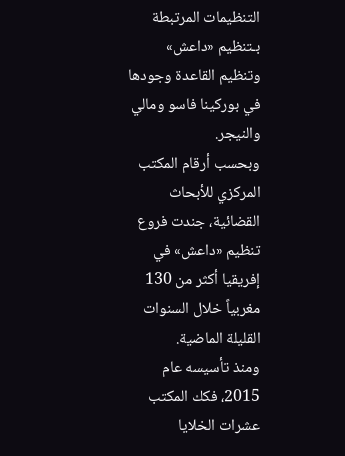التنظيمات المرتبطة بـتنظيم «داعش» وتنظيم القاعدة وجودها في بوركينا فاسو ومالي والنيجر.
وبحسب أرقام المكتب المركزي للأبحاث القضائية، جندت فروع تنظيم «داعش» في إفريقيا أكثر من 130 مغربياً خلال السنوات القليلة الماضية.
ومنذ تأسيسه عام 2015، فكك المكتب عشرات الخلايا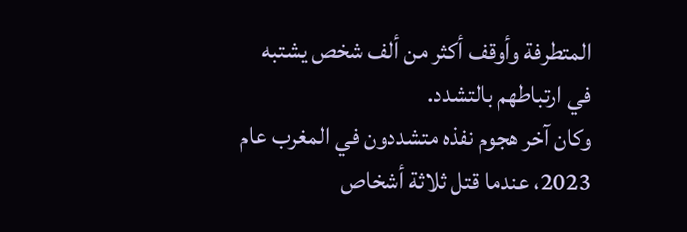المتطرفة وأوقف أكثر من ألف شخص يشتبه في ارتباطهم بالتشدد.
وكان آخر هجوم نفذه متشددون في المغرب عام 2023، عندما قتل ثلاثة أشخاص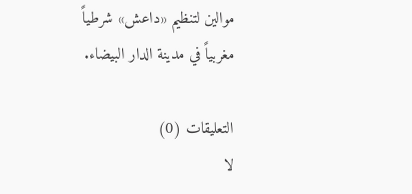موالين لتنظيم «داعش» شرطياً مغربياً في مدينة الدار البيضاء.

التعليقات (0)
لا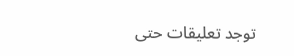توجد تعليقات حتى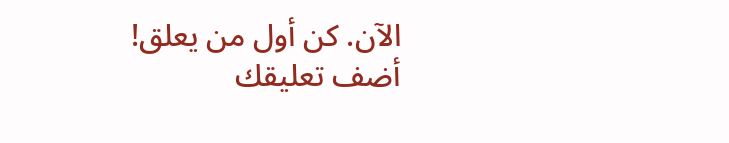الآن. كن أول من يعلق!
أضف تعليقك